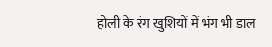होली के रंग खुशियों में भंग भी डाल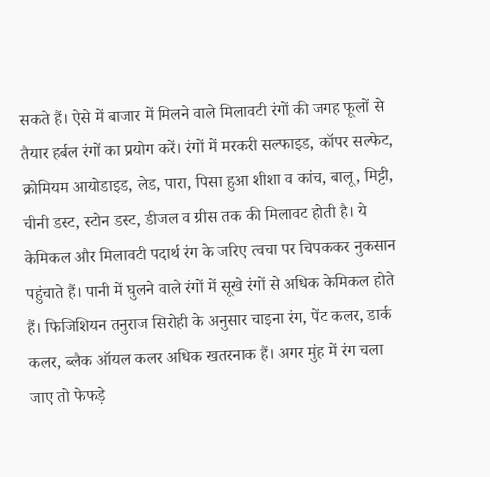सकते हैं। ऐसे में बाजार में मिलने वाले मिलावटी रंगों की जगह फूलों से तैयार हर्बल रंगों का प्रयोग करें। रंगों में मरकरी सल्फाइड, कॉपर सल्फेट, क्रोमियम आयोडाइड, लेड, पारा, पिसा हुआ शीशा व कांच, बालू, मिट्टी, चीनी डस्ट, स्टोन डस्ट, डीजल व ग्रीस तक की मिलावट होती है। ये केमिकल और मिलावटी पदार्थ रंग के जरिए त्वचा पर चिपककर नुकसान पहुंचाते हैं। पानी में घुलने वाले रंगों में सूखे रंगों से अधिक केमिकल होते हैं। फिजिशियन तनुराज सिरोही के अनुसार चाइना रंग, पेंट कलर, डार्क कलर, ब्लैक ऑयल कलर अधिक खतरनाक हैं। अगर मुंह में रंग चला जाए तो फेफड़े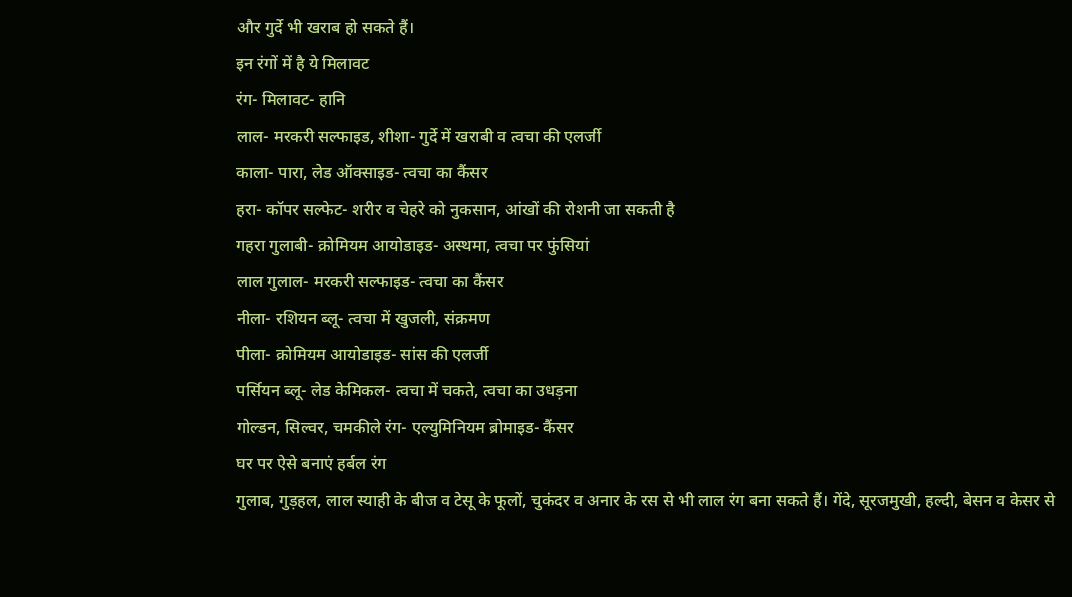और गुर्दे भी खराब हो सकते हैं।
इन रंगों में है ये मिलावट
रंग- मिलावट- हानि
लाल- मरकरी सल्फाइड, शीशा- गुर्दे में खराबी व त्वचा की एलर्जी
काला- पारा, लेड ऑक्साइड- त्वचा का कैंसर
हरा- कॉपर सल्फेट- शरीर व चेहरे को नुकसान, आंखों की रोशनी जा सकती है
गहरा गुलाबी- क्रोमियम आयोडाइड- अस्थमा, त्वचा पर फुंसियां
लाल गुलाल- मरकरी सल्फाइड- त्वचा का कैंसर
नीला- रशियन ब्लू- त्वचा में खुजली, संक्रमण
पीला- क्रोमियम आयोडाइड- सांस की एलर्जी
पर्सियन ब्लू- लेड केमिकल- त्वचा में चकते, त्वचा का उधड़ना
गोल्डन, सिल्वर, चमकीले रंग- एल्युमिनियम ब्रोमाइड- कैंसर
घर पर ऐसे बनाएं हर्बल रंग
गुलाब, गुड़हल, लाल स्याही के बीज व टेसू के फूलों, चुकंदर व अनार के रस से भी लाल रंग बना सकते हैं। गेंदे, सूरजमुखी, हल्दी, बेसन व केसर से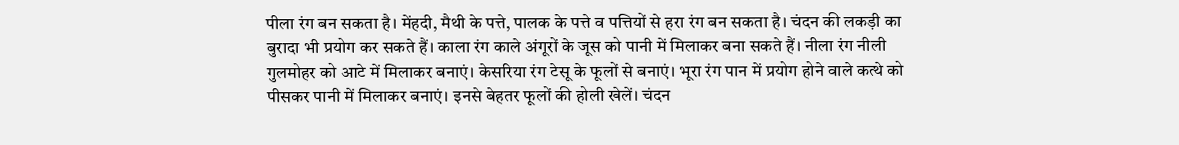पीला रंग बन सकता है। मेंहदी, मैथी के पत्ते, पालक के पत्ते व पत्तियों से हरा रंग बन सकता है। चंदन की लकड़ी का बुरादा भी प्रयोग कर सकते हैं। काला रंग काले अंगूरों के जूस को पानी में मिलाकर बना सकते हैं। नीला रंग नीली गुलमोहर को आटे में मिलाकर बनाएं। केसरिया रंग टेसू के फूलों से बनाएं। भूरा रंग पान में प्रयोग होने वाले कत्थे को पीसकर पानी में मिलाकर बनाएं। इनसे बेहतर फूलों की होली खेलें। चंदन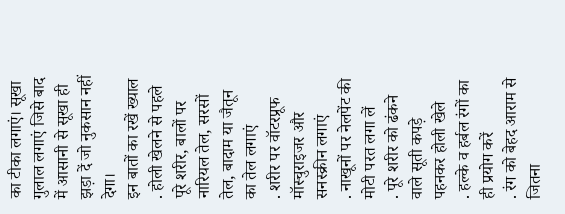का टीका लगाएं। सूखा गुलाल लगाएं जिसे बाद में आसानी से सूखा ही झड़ा दें जो नुकसान नहीं देगा।
इन बातों का रखें ख्याल
. होली खेलने से पहले पूरे शरीर, बालों पर नारियल तेल, सरसों तेल, बादाम या जैतून का तेल लगाएं
. शरीर पर वॉटरप्रूफ मॉस्चुराइजर और सनस्क्रीन लगाएं
. नाखूनों पर नेलपेंट की मोटी परत लगा लें
. पूरे शरीर को ढंकने वाले सूती कपड़े पहनकर होली खेले
. हल्के व हर्बल रंगों का ही प्रयोग करें
. रंग को बेहद आराम से जितना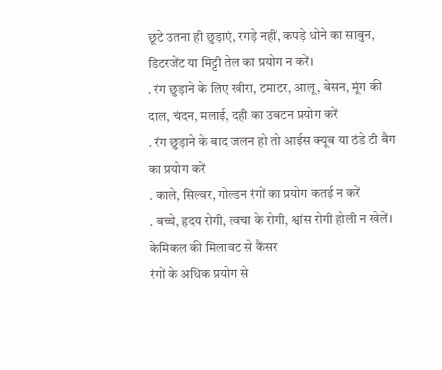छूटे उतना ही छुड़ाएं, रगड़े नहीं, कपड़े धोने का साबुन, डिटरजेंट या मिट्टी तेल का प्रयोग न करें।
. रंग छुड़ाने के लिए खीरा, टमाटर, आलू, बेसन, मूंग की दाल, चंदन, मलाई, दही का उबटन प्रयोग करें
. रंग छुड़ाने के बाद जलन हो तो आईस क्यूब या ठंडे टी बैग का प्रयोग करें
. काले, सिल्वर, गोल्डन रंगों का प्रयोग कतई न करें
. बच्चे, हृदय रोगी, त्वचा के रोगी, श्वांस रोगी होली न खेलें।
केमिकल की मिलावट से कैंसर
रंगों के अधिक प्रयोग से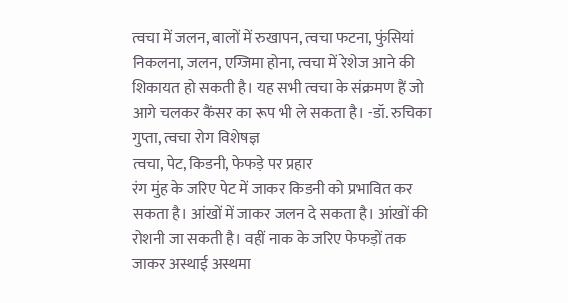त्वचा में जलन, बालों में रुखापन, त्वचा फटना, फुंसियां निकलना, जलन, एग्जिमा होना, त्वचा में रेशेज आने की शिकायत हो सकती है। यह सभी त्वचा के संक्रमण हैं जो आगे चलकर कैंसर का रूप भी ले सकता है। -डॉ. रुचिका गुप्ता, त्वचा रोग विशेषज्ञ
त्वचा, पेट, किडनी, फेफड़े पर प्रहार
रंग मुंह के जरिए पेट में जाकर किडनी को प्रभावित कर सकता है। आंखों में जाकर जलन दे सकता है। आंखों की रोशनी जा सकती है। वहीं नाक के जरिए फेफड़ों तक जाकर अस्थाई अस्थमा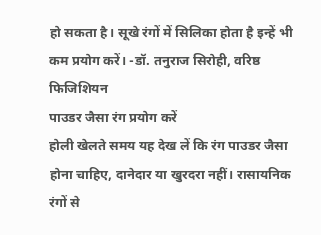हो सकता है। सूखे रंगों में सिलिका होता है इन्हें भी कम प्रयोग करें। -डॉ. तनुराज सिरोही, वरिष्ठ फिजिशियन
पाउडर जैसा रंग प्रयोग करें
होली खेलते समय यह देख लें कि रंग पाउडर जैसा होना चाहिए, दानेदार या खुरदरा नहीं। रासायनिक रंगों से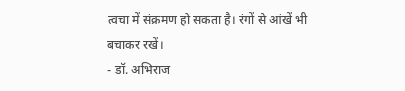त्वचा में संक्रमण हो सकता है। रंगों से आंखें भी बचाकर रखें।
- डॉ. अभिराज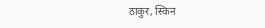ठाकुर, स्किन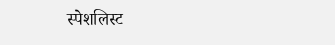स्पेशलिस्ट